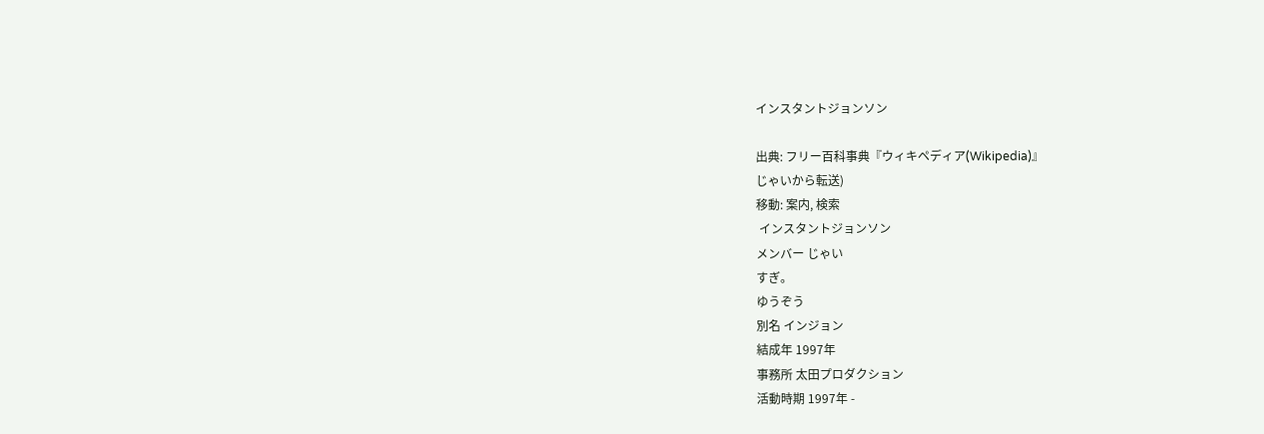インスタントジョンソン

出典: フリー百科事典『ウィキペディア(Wikipedia)』
じゃいから転送)
移動: 案内, 検索
 インスタントジョンソン
メンバー じゃい
すぎ。
ゆうぞう
別名 インジョン
結成年 1997年
事務所 太田プロダクション
活動時期 1997年 -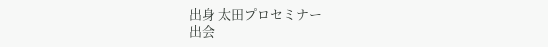出身 太田プロセミナー
出会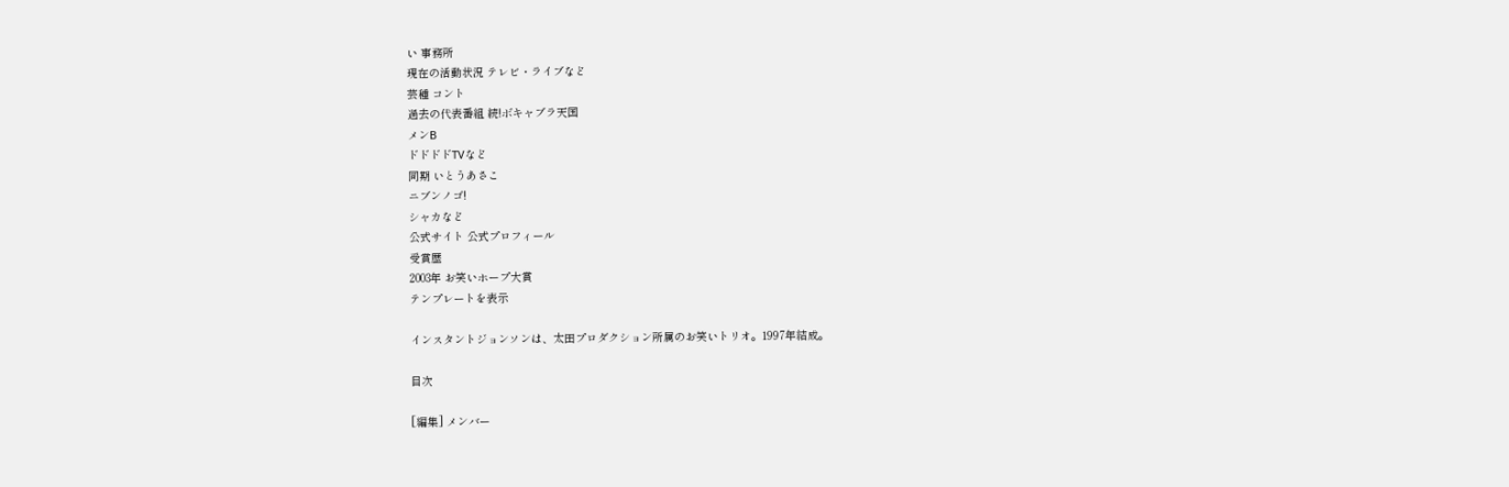い 事務所
現在の活動状況 テレビ・ライブなど
芸種 コント
過去の代表番組 続!ボキャブラ天国
メンB
ドドドドTVなど
同期 いとうあさこ
ニブンノゴ!
シャカなど
公式サイト 公式プロフィール
受賞歴
2003年 お笑いホープ大賞
テンプレートを表示

インスタントジョンソンは、太田プロダクション所属のお笑いトリオ。1997年結成。

目次

[編集] メンバー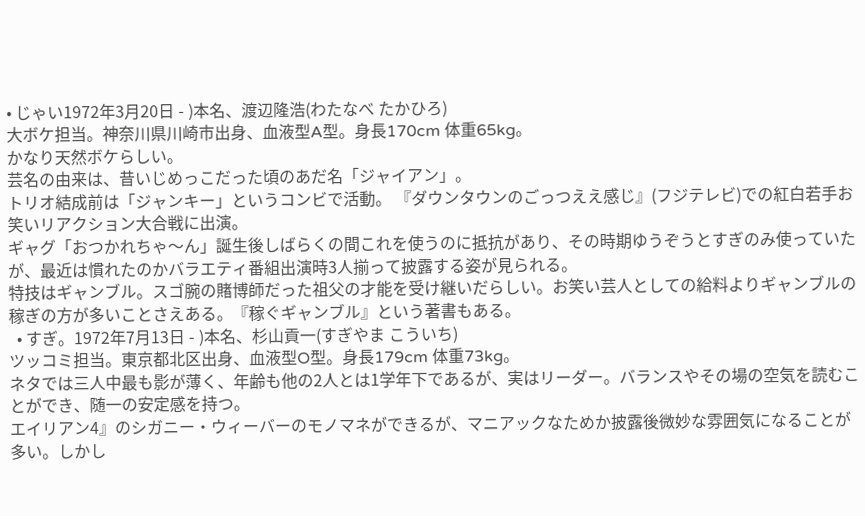• じゃい1972年3月20日 - )本名、渡辺隆浩(わたなべ たかひろ)
大ボケ担当。神奈川県川崎市出身、血液型A型。身長170cm 体重65kg。
かなり天然ボケらしい。
芸名の由来は、昔いじめっこだった頃のあだ名「ジャイアン」。
トリオ結成前は「ジャンキー」というコンビで活動。 『ダウンタウンのごっつええ感じ』(フジテレビ)での紅白若手お笑いリアクション大合戦に出演。
ギャグ「おつかれちゃ〜ん」誕生後しばらくの間これを使うのに抵抗があり、その時期ゆうぞうとすぎのみ使っていたが、最近は慣れたのかバラエティ番組出演時3人揃って披露する姿が見られる。
特技はギャンブル。スゴ腕の賭博師だった祖父の才能を受け継いだらしい。お笑い芸人としての給料よりギャンブルの稼ぎの方が多いことさえある。『稼ぐギャンブル』という著書もある。
  • すぎ。1972年7月13日 - )本名、杉山貢一(すぎやま こういち)
ツッコミ担当。東京都北区出身、血液型O型。身長179cm 体重73kg。
ネタでは三人中最も影が薄く、年齢も他の2人とは1学年下であるが、実はリーダー。バランスやその場の空気を読むことができ、随一の安定感を持つ。
エイリアン4』のシガニー・ウィーバーのモノマネができるが、マニアックなためか披露後微妙な雰囲気になることが多い。しかし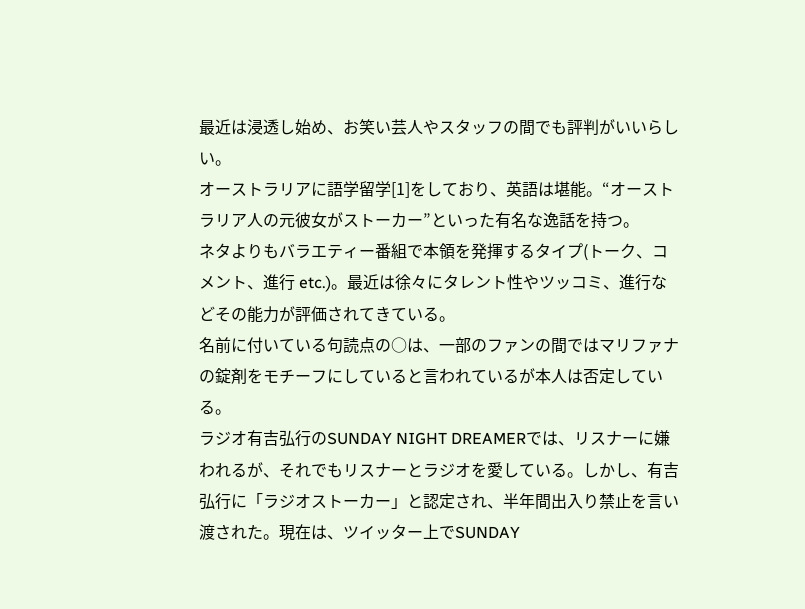最近は浸透し始め、お笑い芸人やスタッフの間でも評判がいいらしい。
オーストラリアに語学留学[1]をしており、英語は堪能。“オーストラリア人の元彼女がストーカー”といった有名な逸話を持つ。
ネタよりもバラエティー番組で本領を発揮するタイプ(トーク、コメント、進行 etc.)。最近は徐々にタレント性やツッコミ、進行などその能力が評価されてきている。
名前に付いている句読点の○は、一部のファンの間ではマリファナの錠剤をモチーフにしていると言われているが本人は否定している。
ラジオ有吉弘行のSUNDAY NIGHT DREAMERでは、リスナーに嫌われるが、それでもリスナーとラジオを愛している。しかし、有吉弘行に「ラジオストーカー」と認定され、半年間出入り禁止を言い渡された。現在は、ツイッター上でSUNDAY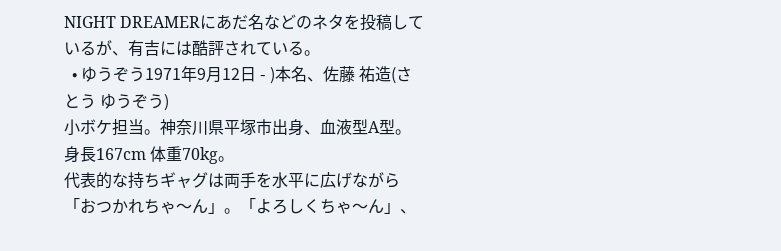NIGHT DREAMERにあだ名などのネタを投稿しているが、有吉には酷評されている。
  • ゆうぞう1971年9月12日 - )本名、佐藤 祐造(さとう ゆうぞう)
小ボケ担当。神奈川県平塚市出身、血液型A型。身長167cm 体重70kg。
代表的な持ちギャグは両手を水平に広げながら「おつかれちゃ〜ん」。「よろしくちゃ〜ん」、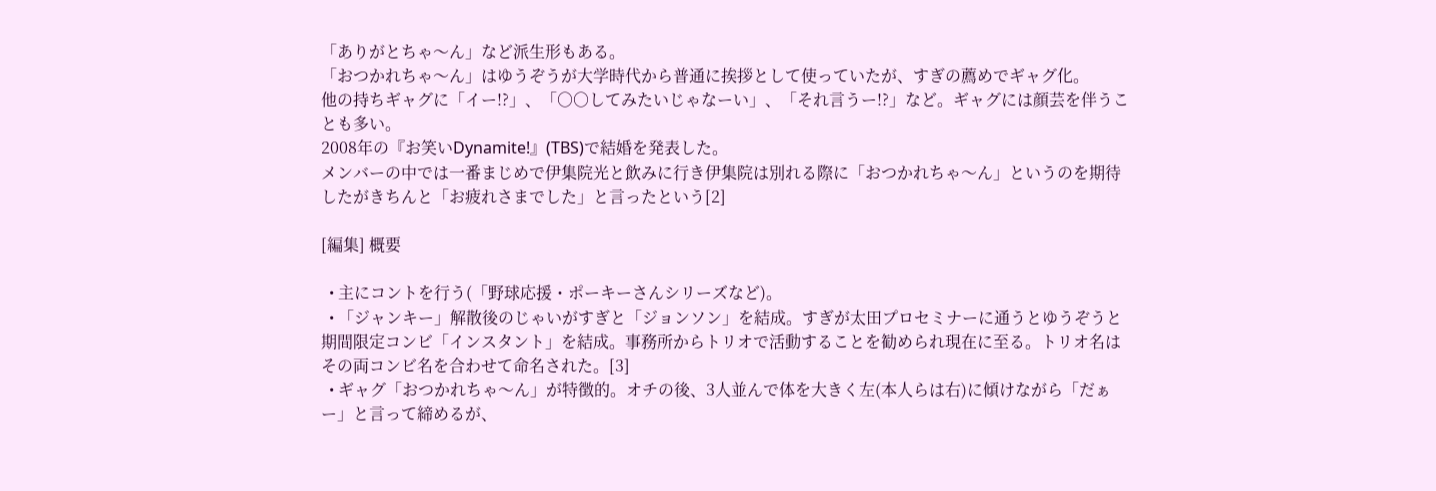「ありがとちゃ〜ん」など派生形もある。
「おつかれちゃ〜ん」はゆうぞうが大学時代から普通に挨拶として使っていたが、すぎの薦めでギャグ化。
他の持ちギャグに「イー!?」、「○○してみたいじゃなーい」、「それ言うー!?」など。ギャグには顔芸を伴うことも多い。
2008年の『お笑いDynamite!』(TBS)で結婚を発表した。
メンバーの中では一番まじめで伊集院光と飲みに行き伊集院は別れる際に「おつかれちゃ〜ん」というのを期待したがきちんと「お疲れさまでした」と言ったという[2]

[編集] 概要

  • 主にコントを行う(「野球応援・ポーキーさんシリーズなど)。
  • 「ジャンキー」解散後のじゃいがすぎと「ジョンソン」を結成。すぎが太田プロセミナーに通うとゆうぞうと期間限定コンビ「インスタント」を結成。事務所からトリオで活動することを勧められ現在に至る。トリオ名はその両コンビ名を合わせて命名された。[3]
  • ギャグ「おつかれちゃ〜ん」が特徴的。オチの後、3人並んで体を大きく左(本人らは右)に傾けながら「だぁー」と言って締めるが、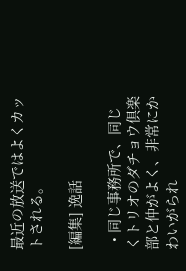最近の放送ではよくカットされる。

[編集] 逸話

  • 同じ事務所で、同じくトリオのダチョウ倶楽部と仲がよく、非常にかわいがられ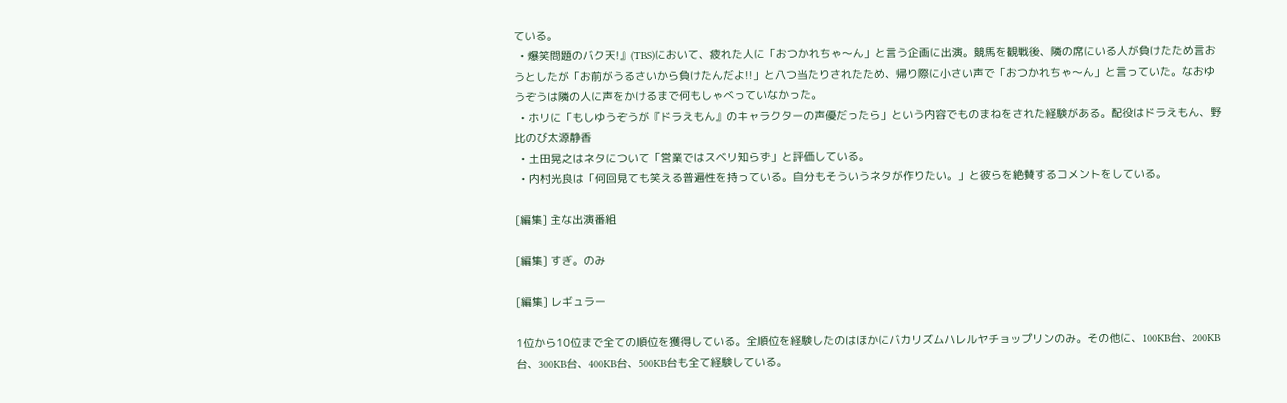ている。
  • 爆笑問題のバク天!』(TBS)において、疲れた人に「おつかれちゃ〜ん」と言う企画に出演。競馬を観戦後、隣の席にいる人が負けたため言おうとしたが「お前がうるさいから負けたんだよ!!」と八つ当たりされたため、帰り際に小さい声で「おつかれちゃ〜ん」と言っていた。なおゆうぞうは隣の人に声をかけるまで何もしゃべっていなかった。
  • ホリに「もしゆうぞうが『ドラえもん』のキャラクターの声優だったら」という内容でものまねをされた経験がある。配役はドラえもん、野比のび太源静香
  • 土田晃之はネタについて「営業ではスベリ知らず」と評価している。
  • 内村光良は「何回見ても笑える普遍性を持っている。自分もそういうネタが作りたい。」と彼らを絶賛するコメントをしている。

[編集] 主な出演番組

[編集] すぎ。のみ

[編集] レギュラー

1位から10位まで全ての順位を獲得している。全順位を経験したのはほかにバカリズムハレルヤチョップリンのみ。その他に、100KB台、200KB台、300KB台、400KB台、500KB台も全て経験している。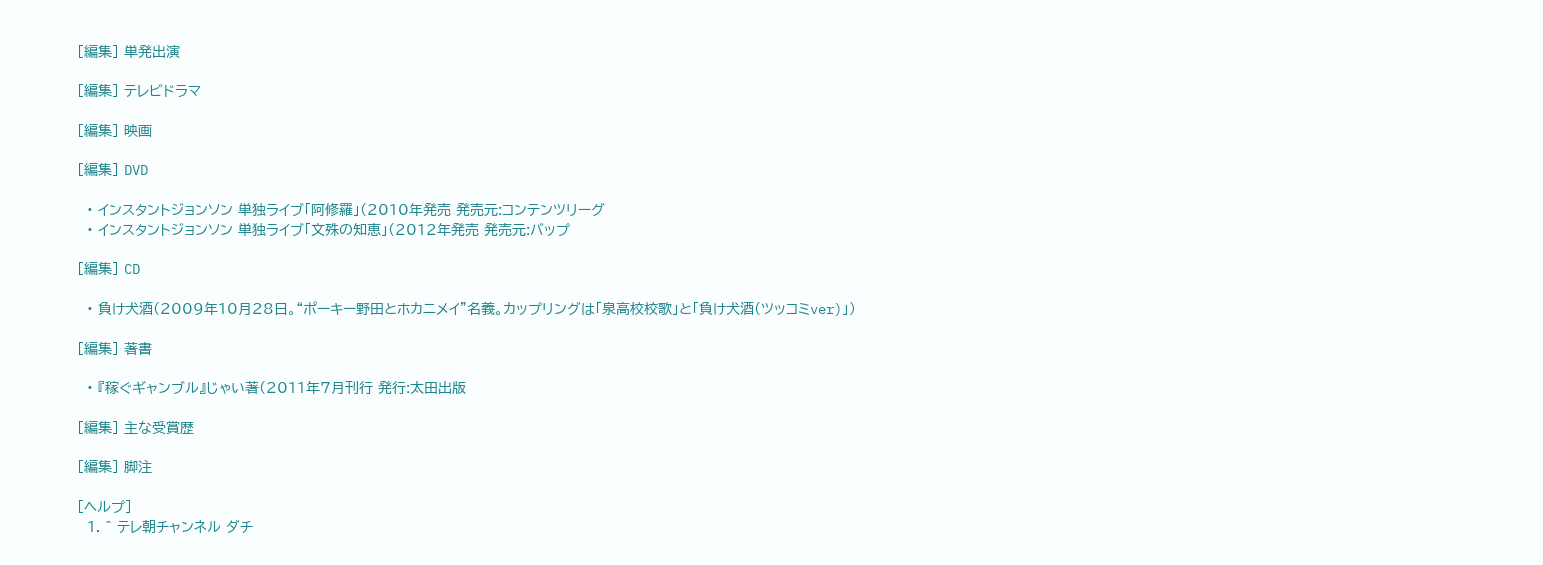[編集] 単発出演

[編集] テレビドラマ

[編集] 映画

[編集] DVD

  • インスタントジョンソン 単独ライブ「阿修羅」(2010年発売 発売元:コンテンツリーグ
  • インスタントジョンソン 単独ライブ「文殊の知恵」(2012年発売 発売元:バップ

[編集] CD

  • 負け犬酒(2009年10月28日。“ポーキー野田とホカニメイ”名義。カップリングは「泉高校校歌」と「負け犬酒(ツッコミver)」)

[編集] 著書

  • 『稼ぐギャンブル』じゃい著(2011年7月刊行 発行:太田出版

[編集] 主な受賞歴

[編集] 脚注

[ヘルプ]
  1. ^ テレ朝チャンネル ダチ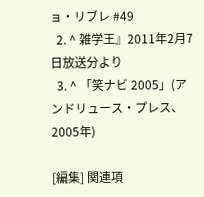ョ・リブレ #49
  2. ^ 雑学王』2011年2月7日放送分より
  3. ^ 「笑ナビ 2005」(アンドリュース・プレス、2005年)

[編集] 関連項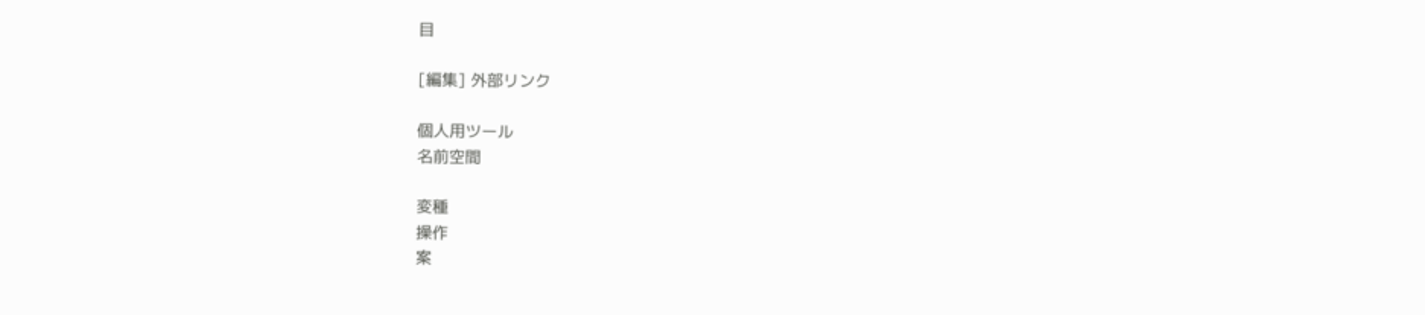目

[編集] 外部リンク

個人用ツール
名前空間

変種
操作
案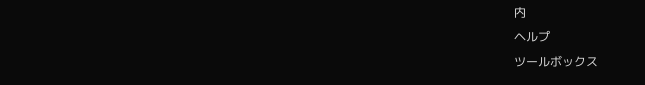内
ヘルプ
ツールボックス